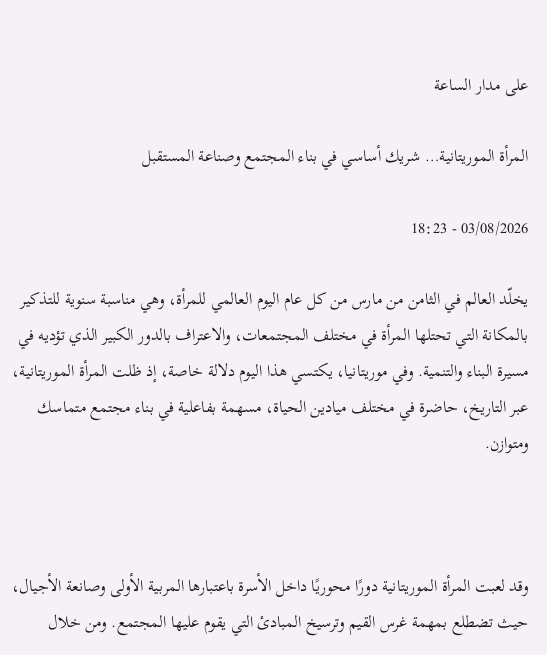على مدار الساعة

المرأة الموريتانية… شريك أساسي في بناء المجتمع وصناعة المستقبل

03/08/2026 - 18:23

يخلّد العالم في الثامن من مارس من كل عام اليوم العالمي للمرأة، وهي مناسبة سنوية للتذكير بالمكانة التي تحتلها المرأة في مختلف المجتمعات، والاعتراف بالدور الكبير الذي تؤديه في مسيرة البناء والتنمية. وفي موريتانيا، يكتسي هذا اليوم دلالة خاصة، إذ ظلت المرأة الموريتانية، عبر التاريخ، حاضرة في مختلف ميادين الحياة، مسهمة بفاعلية في بناء مجتمع متماسك ومتوازن.



وقد لعبت المرأة الموريتانية دورًا محوريًا داخل الأسرة باعتبارها المربية الأولى وصانعة الأجيال، حيث تضطلع بمهمة غرس القيم وترسيخ المبادئ التي يقوم عليها المجتمع. ومن خلال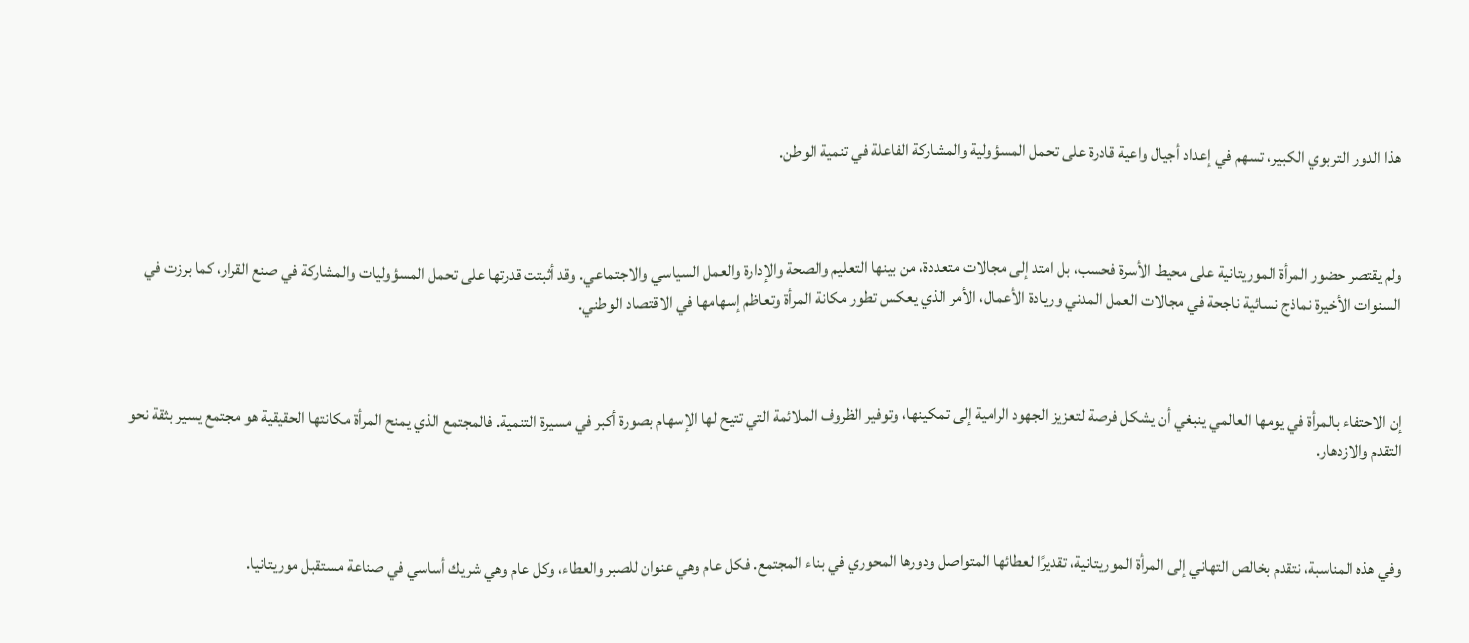هذا الدور التربوي الكبير، تسهم في إعداد أجيال واعية قادرة على تحمل المسؤولية والمشاركة الفاعلة في تنمية الوطن.



ولم يقتصر حضور المرأة الموريتانية على محيط الأسرة فحسب، بل امتد إلى مجالات متعددة، من بينها التعليم والصحة والإدارة والعمل السياسي والاجتماعي. وقد أثبتت قدرتها على تحمل المسؤوليات والمشاركة في صنع القرار، كما برزت في السنوات الأخيرة نماذج نسائية ناجحة في مجالات العمل المدني وريادة الأعمال، الأمر الذي يعكس تطور مكانة المرأة وتعاظم إسهامها في الاقتصاد الوطني.



إن الاحتفاء بالمرأة في يومها العالمي ينبغي أن يشكل فرصة لتعزيز الجهود الرامية إلى تمكينها، وتوفير الظروف الملائمة التي تتيح لها الإسهام بصورة أكبر في مسيرة التنمية. فالمجتمع الذي يمنح المرأة مكانتها الحقيقية هو مجتمع يسير بثقة نحو التقدم والازدهار.



وفي هذه المناسبة، نتقدم بخالص التهاني إلى المرأة الموريتانية، تقديرًا لعطائها المتواصل ودورها المحوري في بناء المجتمع. فكل عام وهي عنوان للصبر والعطاء، وكل عام وهي شريك أساسي في صناعة مستقبل موريتانيا.